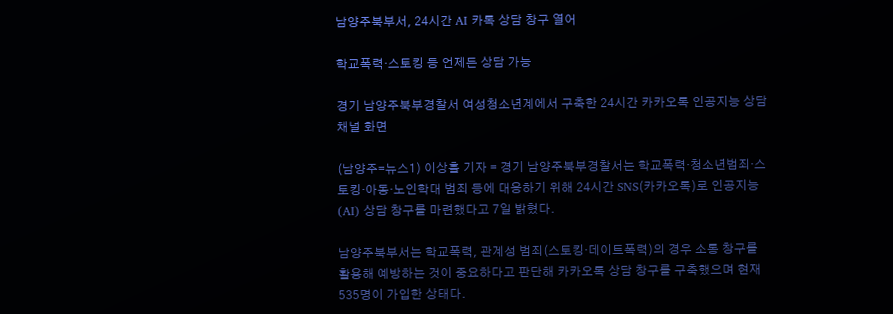남양주북부서, 24시간 AI 카톡 상담 창구 열어

학교폭력·스토킹 등 언제든 상담 가능

경기 남양주북부경찰서 여성청소년계에서 구축한 24시간 카카오톡 인공지능 상담 채널 화면

(남양주=뉴스1) 이상휼 기자 = 경기 남양주북부경찰서는 학교폭력·청소년범죄·스토킹·아동·노인학대 범죄 등에 대응하기 위해 24시간 SNS(카카오톡)로 인공지능(AI) 상담 창구를 마련했다고 7일 밝혔다.

남양주북부서는 학교폭력, 관계성 범죄(스토킹·데이트폭력)의 경우 소통 창구를 활용해 예방하는 것이 중요하다고 판단해 카카오톡 상담 창구를 구축했으며 현재 535명이 가입한 상태다.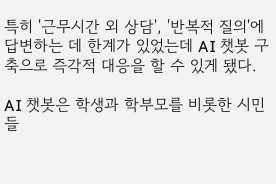특히 '근무시간 외 상담', '반복적 질의'에 답변하는 데 한계가 있었는데 AI 챗봇 구축으로 즉각적 대응을 할 수 있게 됐다.

AI 챗봇은 학생과 학부모를 비롯한 시민들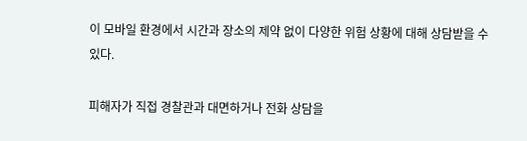이 모바일 환경에서 시간과 장소의 제약 없이 다양한 위험 상황에 대해 상담받을 수 있다.

피해자가 직접 경찰관과 대면하거나 전화 상담을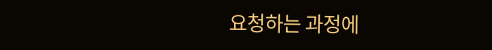요청하는 과정에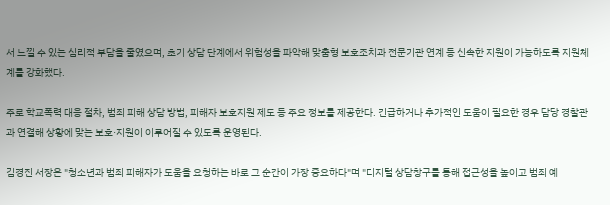서 느낄 수 있는 심리적 부담을 줄였으며, 초기 상담 단계에서 위험성을 파악해 맞춤형 보호조치과 전문기관 연계 등 신속한 지원이 가능하도록 지원체계를 강화했다.

주로 학교폭력 대응 절차, 범죄 피해 상담 방법, 피해자 보호지원 제도 등 주요 정보를 제공한다. 긴급하거나 추가적인 도움이 필요한 경우 담당 경찰관과 연결해 상황에 맞는 보호·지원이 이루어질 수 있도록 운영된다.

김경진 서장은 "청소년과 범죄 피해자가 도움을 요청하는 바로 그 순간이 가장 중요하다"며 "디지털 상담창구를 통해 접근성을 높이고 범죄 예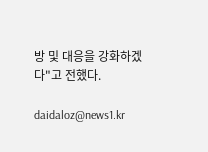방 및 대응을 강화하겠다"고 전했다.

daidaloz@news1.kr